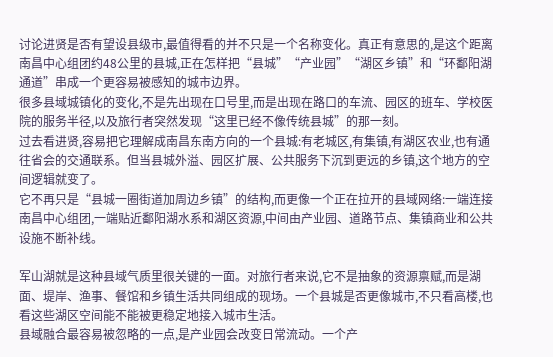讨论进贤是否有望设县级市,最值得看的并不只是一个名称变化。真正有意思的,是这个距离南昌中心组团约48公里的县城,正在怎样把“县城”“产业园”“湖区乡镇”和“环鄱阳湖通道”串成一个更容易被感知的城市边界。
很多县域城镇化的变化,不是先出现在口号里,而是出现在路口的车流、园区的班车、学校医院的服务半径,以及旅行者突然发现“这里已经不像传统县城”的那一刻。
过去看进贤,容易把它理解成南昌东南方向的一个县城:有老城区,有集镇,有湖区农业,也有通往省会的交通联系。但当县城外溢、园区扩展、公共服务下沉到更远的乡镇,这个地方的空间逻辑就变了。
它不再只是“县城一圈街道加周边乡镇”的结构,而更像一个正在拉开的县域网络:一端连接南昌中心组团,一端贴近鄱阳湖水系和湖区资源,中间由产业园、道路节点、集镇商业和公共设施不断补线。

军山湖就是这种县域气质里很关键的一面。对旅行者来说,它不是抽象的资源禀赋,而是湖面、堤岸、渔事、餐馆和乡镇生活共同组成的现场。一个县城是否更像城市,不只看高楼,也看这些湖区空间能不能被更稳定地接入城市生活。
县域融合最容易被忽略的一点,是产业园会改变日常流动。一个产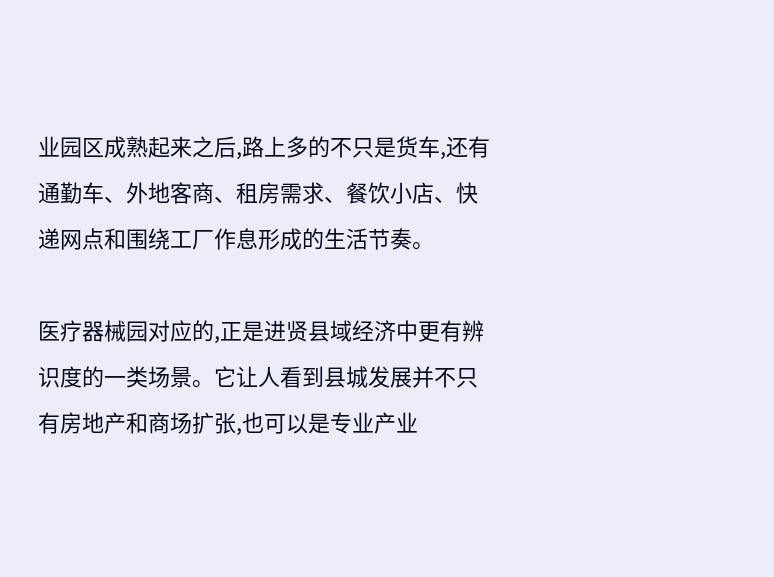业园区成熟起来之后,路上多的不只是货车,还有通勤车、外地客商、租房需求、餐饮小店、快递网点和围绕工厂作息形成的生活节奏。

医疗器械园对应的,正是进贤县域经济中更有辨识度的一类场景。它让人看到县城发展并不只有房地产和商场扩张,也可以是专业产业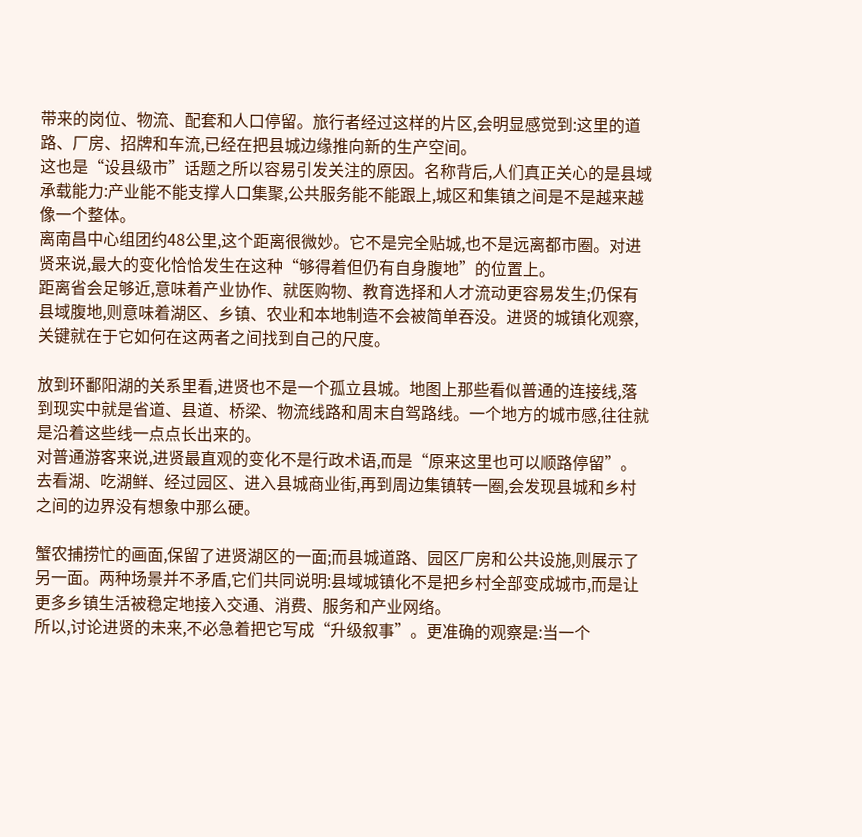带来的岗位、物流、配套和人口停留。旅行者经过这样的片区,会明显感觉到:这里的道路、厂房、招牌和车流,已经在把县城边缘推向新的生产空间。
这也是“设县级市”话题之所以容易引发关注的原因。名称背后,人们真正关心的是县域承载能力:产业能不能支撑人口集聚,公共服务能不能跟上,城区和集镇之间是不是越来越像一个整体。
离南昌中心组团约48公里,这个距离很微妙。它不是完全贴城,也不是远离都市圈。对进贤来说,最大的变化恰恰发生在这种“够得着但仍有自身腹地”的位置上。
距离省会足够近,意味着产业协作、就医购物、教育选择和人才流动更容易发生;仍保有县域腹地,则意味着湖区、乡镇、农业和本地制造不会被简单吞没。进贤的城镇化观察,关键就在于它如何在这两者之间找到自己的尺度。

放到环鄱阳湖的关系里看,进贤也不是一个孤立县城。地图上那些看似普通的连接线,落到现实中就是省道、县道、桥梁、物流线路和周末自驾路线。一个地方的城市感,往往就是沿着这些线一点点长出来的。
对普通游客来说,进贤最直观的变化不是行政术语,而是“原来这里也可以顺路停留”。去看湖、吃湖鲜、经过园区、进入县城商业街,再到周边集镇转一圈,会发现县城和乡村之间的边界没有想象中那么硬。

蟹农捕捞忙的画面,保留了进贤湖区的一面;而县城道路、园区厂房和公共设施,则展示了另一面。两种场景并不矛盾,它们共同说明:县域城镇化不是把乡村全部变成城市,而是让更多乡镇生活被稳定地接入交通、消费、服务和产业网络。
所以,讨论进贤的未来,不必急着把它写成“升级叙事”。更准确的观察是:当一个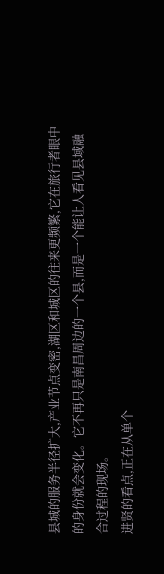县城的服务半径扩大,产业节点变密,湖区和城区的往来更频繁,它在旅行者眼中的身份就会变化。它不再只是南昌周边的一个县,而是一个能让人看见县域融合过程的现场。
进贤的看点,正在从单个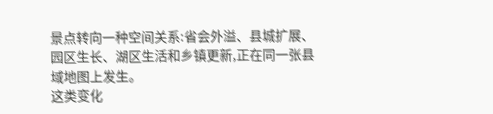景点转向一种空间关系:省会外溢、县城扩展、园区生长、湖区生活和乡镇更新,正在同一张县域地图上发生。
这类变化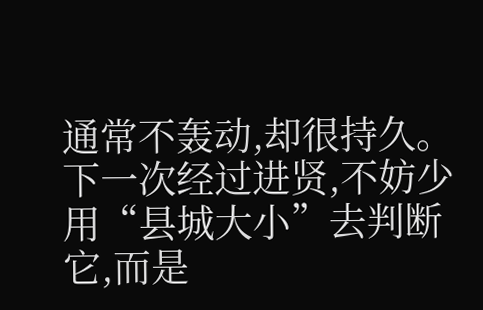通常不轰动,却很持久。下一次经过进贤,不妨少用“县城大小”去判断它,而是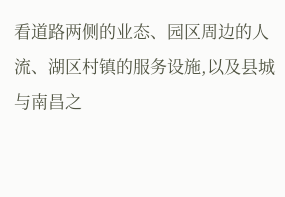看道路两侧的业态、园区周边的人流、湖区村镇的服务设施,以及县城与南昌之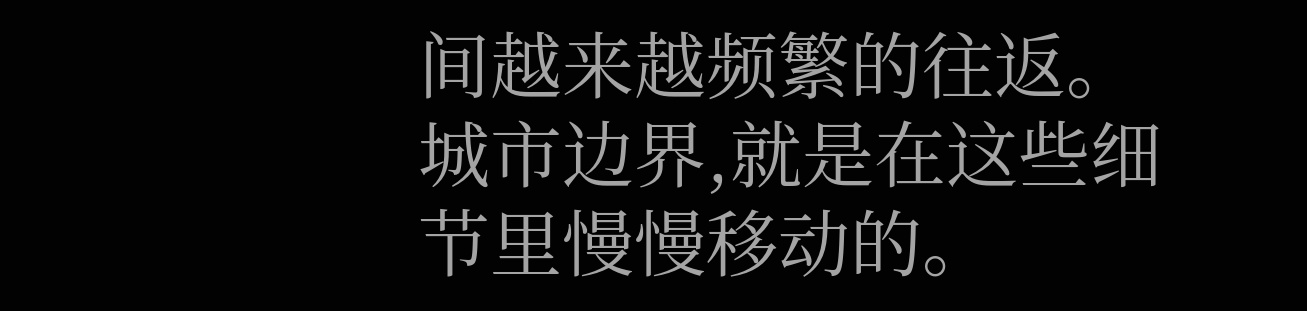间越来越频繁的往返。城市边界,就是在这些细节里慢慢移动的。